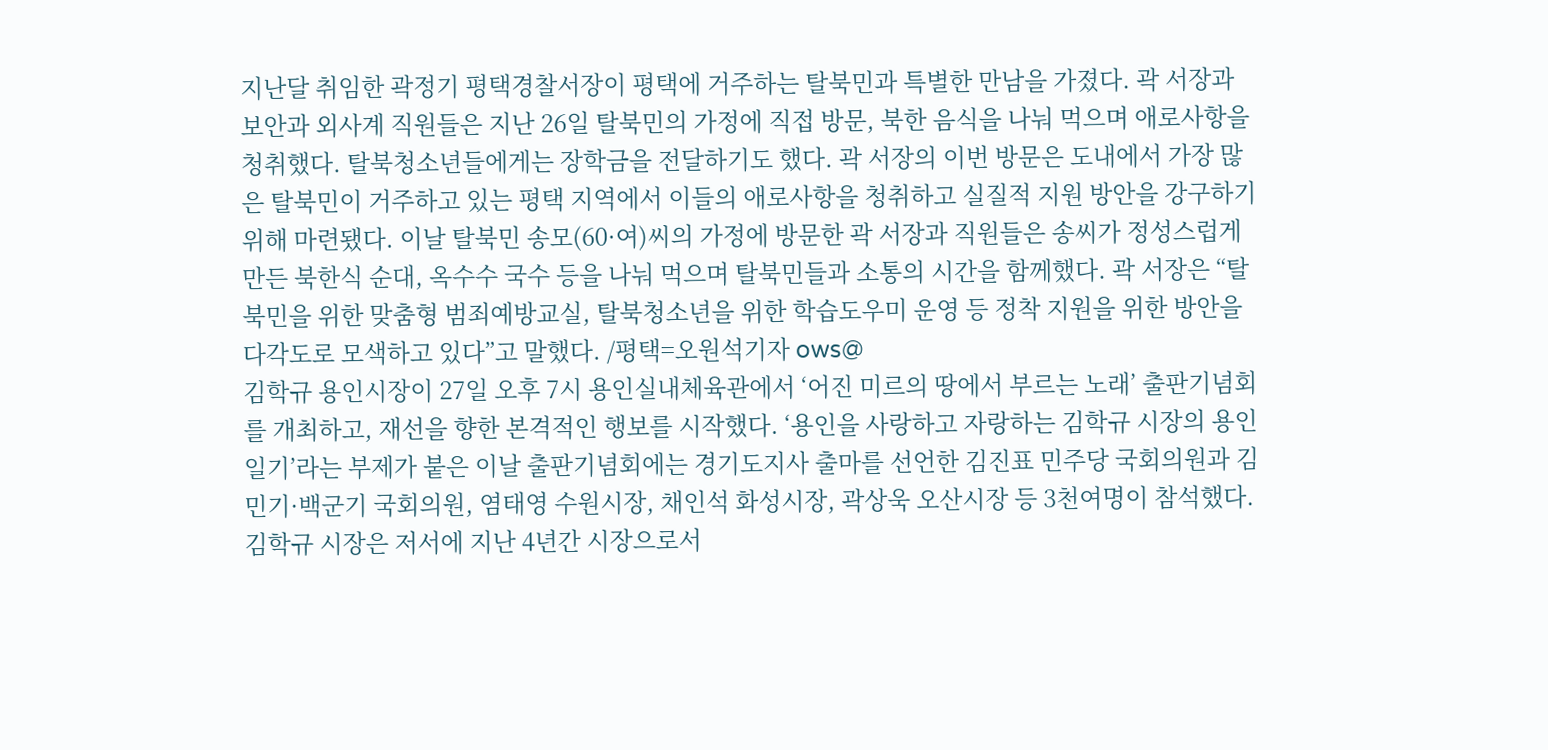지난달 취임한 곽정기 평택경찰서장이 평택에 거주하는 탈북민과 특별한 만남을 가졌다. 곽 서장과 보안과 외사계 직원들은 지난 26일 탈북민의 가정에 직접 방문, 북한 음식을 나눠 먹으며 애로사항을 청취했다. 탈북청소년들에게는 장학금을 전달하기도 했다. 곽 서장의 이번 방문은 도내에서 가장 많은 탈북민이 거주하고 있는 평택 지역에서 이들의 애로사항을 청취하고 실질적 지원 방안을 강구하기 위해 마련됐다. 이날 탈북민 송모(60·여)씨의 가정에 방문한 곽 서장과 직원들은 송씨가 정성스럽게 만든 북한식 순대, 옥수수 국수 등을 나눠 먹으며 탈북민들과 소통의 시간을 함께했다. 곽 서장은 “탈북민을 위한 맞춤형 범죄예방교실, 탈북청소년을 위한 학습도우미 운영 등 정착 지원을 위한 방안을 다각도로 모색하고 있다”고 말했다. /평택=오원석기자 ows@
김학규 용인시장이 27일 오후 7시 용인실내체육관에서 ‘어진 미르의 땅에서 부르는 노래’ 출판기념회를 개최하고, 재선을 향한 본격적인 행보를 시작했다. ‘용인을 사랑하고 자랑하는 김학규 시장의 용인일기’라는 부제가 붙은 이날 출판기념회에는 경기도지사 출마를 선언한 김진표 민주당 국회의원과 김민기·백군기 국회의원, 염태영 수원시장, 채인석 화성시장, 곽상욱 오산시장 등 3천여명이 참석했다. 김학규 시장은 저서에 지난 4년간 시장으로서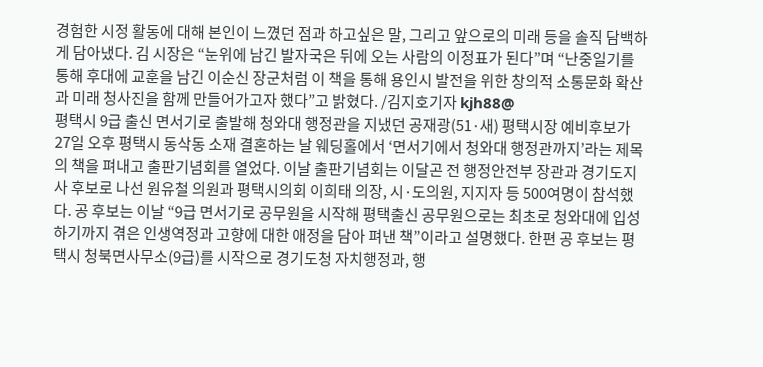경험한 시정 활동에 대해 본인이 느꼈던 점과 하고싶은 말, 그리고 앞으로의 미래 등을 솔직 담백하게 담아냈다. 김 시장은 “눈위에 남긴 발자국은 뒤에 오는 사람의 이정표가 된다”며 “난중일기를 통해 후대에 교훈을 남긴 이순신 장군처럼 이 책을 통해 용인시 발전을 위한 창의적 소통문화 확산과 미래 청사진을 함께 만들어가고자 했다”고 밝혔다. /김지호기자 kjh88@
평택시 9급 출신 면서기로 출발해 청와대 행정관을 지냈던 공재광(51·새) 평택시장 예비후보가 27일 오후 평택시 동삭동 소재 결혼하는 날 웨딩홀에서 ‘면서기에서 청와대 행정관까지’라는 제목의 책을 펴내고 출판기념회를 열었다. 이날 출판기념회는 이달곤 전 행정안전부 장관과 경기도지사 후보로 나선 원유철 의원과 평택시의회 이희태 의장, 시·도의원, 지지자 등 500여명이 참석했다. 공 후보는 이날 “9급 면서기로 공무원을 시작해 평택출신 공무원으로는 최초로 청와대에 입성하기까지 겪은 인생역정과 고향에 대한 애정을 담아 펴낸 책”이라고 설명했다. 한편 공 후보는 평택시 청북면사무소(9급)를 시작으로 경기도청 자치행정과, 행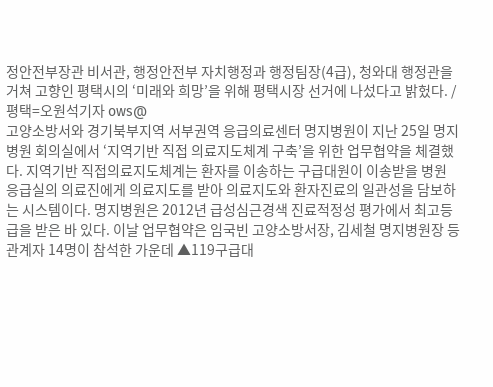정안전부장관 비서관, 행정안전부 자치행정과 행정팀장(4급), 청와대 행정관을 거쳐 고향인 평택시의 ‘미래와 희망’을 위해 평택시장 선거에 나섰다고 밝헜다. /평택=오원석기자 ows@
고양소방서와 경기북부지역 서부권역 응급의료센터 명지병원이 지난 25일 명지병원 회의실에서 ‘지역기반 직접 의료지도체계 구축’을 위한 업무협약을 체결했다. 지역기반 직접의료지도체계는 환자를 이송하는 구급대원이 이송받을 병원 응급실의 의료진에게 의료지도를 받아 의료지도와 환자진료의 일관성을 담보하는 시스템이다. 명지병원은 2012년 급성심근경색 진료적정성 평가에서 최고등급을 받은 바 있다. 이날 업무협약은 임국빈 고양소방서장, 김세철 명지병원장 등 관계자 14명이 참석한 가운데 ▲119구급대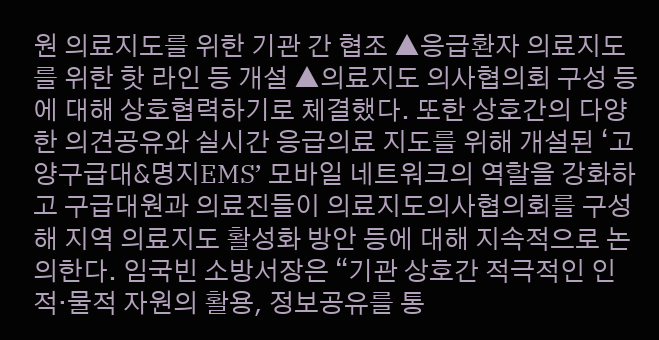원 의료지도를 위한 기관 간 협조 ▲응급환자 의료지도를 위한 핫 라인 등 개설 ▲의료지도 의사협의회 구성 등에 대해 상호협력하기로 체결했다. 또한 상호간의 다양한 의견공유와 실시간 응급의료 지도를 위해 개설된 ‘고양구급대&명지EMS’ 모바일 네트워크의 역할을 강화하고 구급대원과 의료진들이 의료지도의사협의회를 구성해 지역 의료지도 활성화 방안 등에 대해 지속적으로 논의한다. 임국빈 소방서장은 “기관 상호간 적극적인 인적·물적 자원의 활용, 정보공유를 통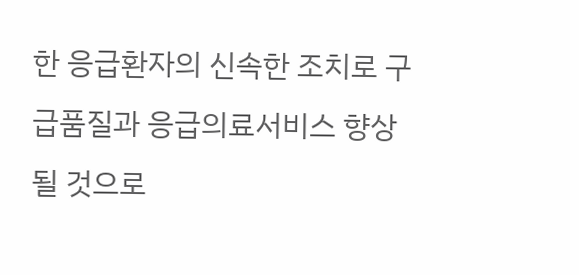한 응급환자의 신속한 조치로 구급품질과 응급의료서비스 향상될 것으로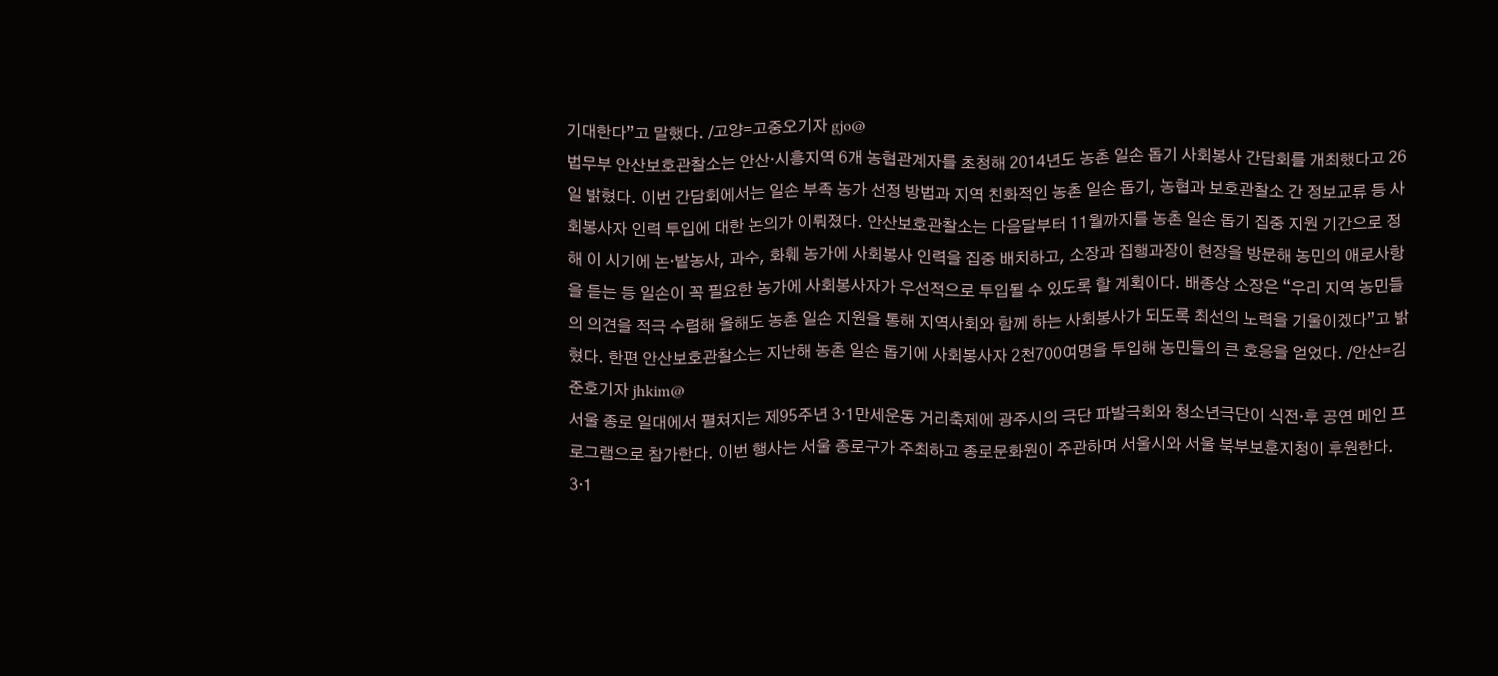기대한다”고 말했다. /고양=고중오기자 gjo@
법무부 안산보호관찰소는 안산·시흥지역 6개 농협관계자를 초청해 2014년도 농촌 일손 돕기 사회봉사 간담회를 개최했다고 26일 밝혔다. 이번 간담회에서는 일손 부족 농가 선정 방법과 지역 친화적인 농촌 일손 돕기, 농협과 보호관찰소 간 정보교류 등 사회봉사자 인력 투입에 대한 논의가 이뤄졌다. 안산보호관찰소는 다음달부터 11월까지를 농촌 일손 돕기 집중 지원 기간으로 정해 이 시기에 논·밭농사, 과수, 화훼 농가에 사회봉사 인력을 집중 배치하고, 소장과 집행과장이 현장을 방문해 농민의 애로사항을 듣는 등 일손이 꼭 필요한 농가에 사회봉사자가 우선적으로 투입될 수 있도록 할 계획이다. 배종상 소장은 “우리 지역 농민들의 의견을 적극 수렴해 올해도 농촌 일손 지원을 통해 지역사회와 함께 하는 사회봉사가 되도록 최선의 노력을 기울이겠다”고 밝혔다. 한편 안산보호관찰소는 지난해 농촌 일손 돕기에 사회봉사자 2천700여명을 투입해 농민들의 큰 호응을 얻었다. /안산=김준호기자 jhkim@
서울 종로 일대에서 펼쳐지는 제95주년 3·1만세운동 거리축제에 광주시의 극단 파발극회와 청소년극단이 식전·후 공연 메인 프로그램으로 참가한다. 이번 행사는 서울 종로구가 주최하고 종로문화원이 주관하며 서울시와 서울 북부보훈지청이 후원한다. 3·1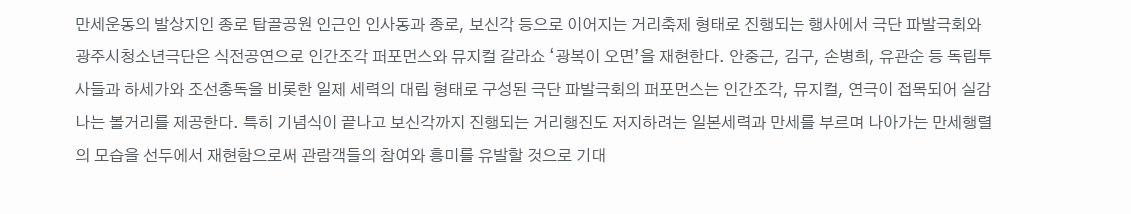만세운동의 발상지인 종로 탑골공원 인근인 인사동과 종로, 보신각 등으로 이어지는 거리축제 형태로 진행되는 행사에서 극단 파발극회와 광주시청소년극단은 식전공연으로 인간조각 퍼포먼스와 뮤지컬 갈라쇼 ‘광복이 오면’을 재현한다. 안중근, 김구, 손병희, 유관순 등 독립투사들과 하세가와 조선총독을 비롯한 일제 세력의 대립 형태로 구성된 극단 파발극회의 퍼포먼스는 인간조각, 뮤지컬, 연극이 접목되어 실감나는 볼거리를 제공한다. 특히 기념식이 끝나고 보신각까지 진행되는 거리행진도 저지하려는 일본세력과 만세를 부르며 나아가는 만세행렬의 모습을 선두에서 재현함으로써 관람객들의 참여와 흥미를 유발할 것으로 기대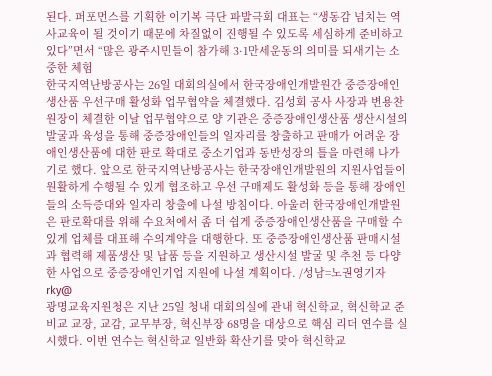된다. 퍼포먼스를 기획한 이기복 극단 파발극회 대표는 “생동감 넘치는 역사교육이 될 것이기 때문에 차질없이 진행될 수 있도록 세심하게 준비하고 있다”면서 “많은 광주시민들이 참가해 3·1만세운동의 의미를 되새기는 소중한 체험
한국지역난방공사는 26일 대회의실에서 한국장애인개발원간 중증장애인생산품 우선구매 활성화 업무협약을 체결했다. 김성회 공사 사장과 변용찬 원장이 체결한 이날 업무협약으로 양 기관은 중증장애인생산품 생산시설의 발굴과 육성을 통해 중증장애인들의 일자리를 창출하고 판매가 어려운 장애인생산품에 대한 판로 확대로 중소기업과 동반성장의 틀을 마련해 나가기로 했다. 앞으로 한국지역난방공사는 한국장애인개발원의 지원사업들이 원활하게 수행될 수 있게 협조하고 우선 구매제도 활성화 등을 통해 장애인들의 소득증대와 일자리 창출에 나설 방침이다. 아울러 한국장애인개발원은 판로확대를 위해 수요처에서 좀 더 쉽게 중증장애인생산품을 구매할 수 있게 업체를 대표해 수의계약을 대행한다. 또 중증장애인생산품 판매시설과 협력해 제품생산 및 납품 등을 지원하고 생산시설 발굴 및 추천 등 다양한 사업으로 중증장애인기업 지원에 나설 계획이다. /성남=노권영기자 rky@
광명교육지원청은 지난 25일 청내 대회의실에 관내 혁신학교, 혁신학교 준비교 교장, 교감, 교무부장, 혁신부장 68명을 대상으로 핵심 리더 연수를 실시했다. 이번 연수는 혁신학교 일반화 확산기를 맞아 혁신학교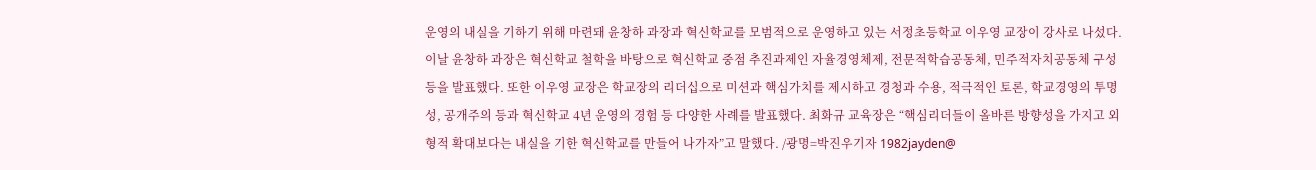운영의 내실을 기하기 위해 마련돼 윤창하 과장과 혁신학교를 모범적으로 운영하고 있는 서정초등학교 이우영 교장이 강사로 나섰다. 이날 윤창하 과장은 혁신학교 철학을 바탕으로 혁신학교 중점 추진과제인 자율경영체제, 전문적학습공동체, 민주적자치공동체 구성 등을 발표했다. 또한 이우영 교장은 학교장의 리더십으로 미션과 핵심가치를 제시하고 경청과 수용, 적극적인 토론, 학교경영의 투명성, 공개주의 등과 혁신학교 4년 운영의 경험 등 다양한 사례를 발표했다. 최화규 교육장은 “핵심리더들이 올바른 방향성을 가지고 외형적 확대보다는 내실을 기한 혁신학교를 만들어 나가자”고 말했다. /광명=박진우기자 1982jayden@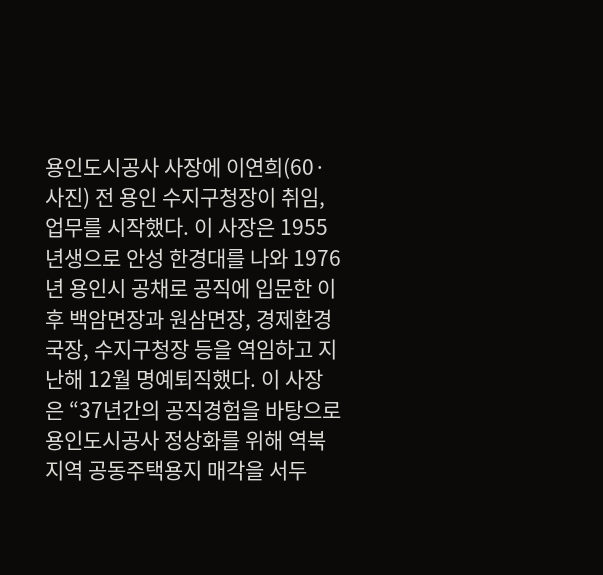용인도시공사 사장에 이연희(60·사진) 전 용인 수지구청장이 취임, 업무를 시작했다. 이 사장은 1955년생으로 안성 한경대를 나와 1976년 용인시 공채로 공직에 입문한 이후 백암면장과 원삼면장, 경제환경국장, 수지구청장 등을 역임하고 지난해 12월 명예퇴직했다. 이 사장은 “37년간의 공직경험을 바탕으로 용인도시공사 정상화를 위해 역북지역 공동주택용지 매각을 서두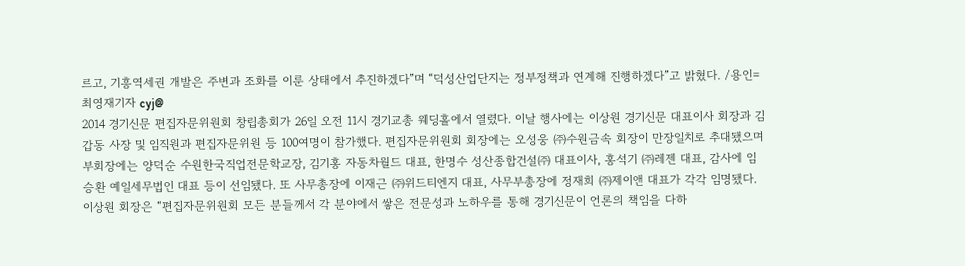르고, 기흥역세권 개발은 주변과 조화를 이룬 상태에서 추진하겠다”며 “덕성산업단지는 정부정책과 연계해 진행하겠다”고 밝혔다. /용인=최영재기자 cyj@
2014 경기신문 편집자문위원회 창립총회가 26일 오전 11시 경기교총 웨딩홀에서 열렸다. 이날 행사에는 이상원 경기신문 대표이사 회장과 김갑동 사장 및 임직원과 편집자문위원 등 100여명이 참가했다. 편집자문위원회 회장에는 오성웅 ㈜수원금속 회장이 만장일치로 추대됐으며 부회장에는 양덕순 수원한국직업전문학교장, 김기홍 자동차월드 대표, 한명수 성산종합건설㈜ 대표이사, 홍석기 ㈜레젠 대표, 감사에 임승환 예일세무법인 대표 등이 선임됐다. 또 사무총장에 이재근 ㈜위드티엔지 대표, 사무부총장에 정재희 ㈜제이앤 대표가 각각 임명됐다. 이상원 회장은 “편집자문위원회 모든 분들께서 각 분야에서 쌓은 전문성과 노하우를 통해 경기신문이 언론의 책임을 다하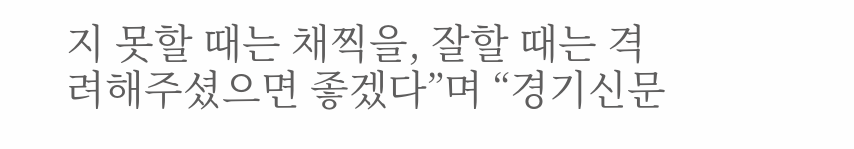지 못할 때는 채찍을, 잘할 때는 격려해주셨으면 좋겠다”며 “경기신문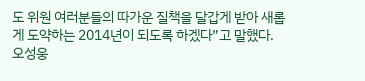도 위원 여러분들의 따가운 질책을 달갑게 받아 새롭게 도약하는 2014년이 되도록 하겠다”고 말했다. 오성웅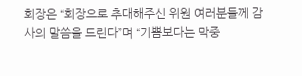회장은 “회장으로 추대해주신 위원 여러분들께 감사의 말씀을 드린다”며 “기쁨보다는 막중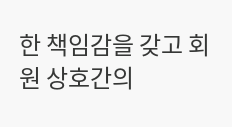한 책임감을 갖고 회원 상호간의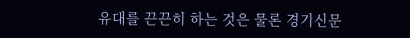유대를 끈끈히 하는 것은 물론 경기신문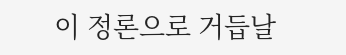이 정론으로 거듭날